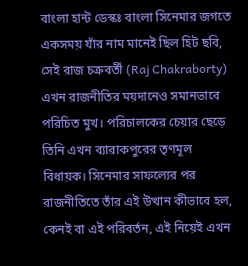বাংলা হান্ট ডেস্কঃ বাংলা সিনেমার জগতে একসময় যাঁর নাম মানেই ছিল হিট ছবি, সেই রাজ চক্রবর্তী (Raj Chakraborty) এখন রাজনীতির ময়দানেও সমানভাবে পরিচিত মুখ। পরিচালকের চেয়ার ছেড়ে তিনি এখন ব্যারাকপুরের তৃণমূল বিধায়ক। সিনেমার সাফল্যের পর রাজনীতিতে তাঁর এই উত্থান কীভাবে হল, কেনই বা এই পরিবর্তন, এই নিয়েই এখন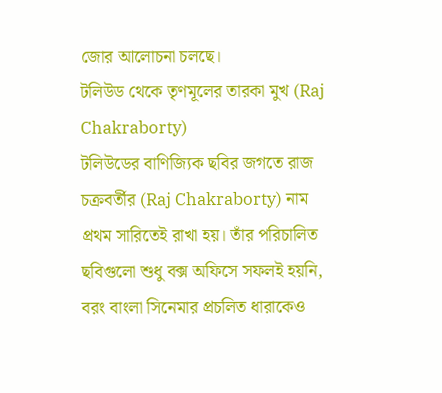জোর আলোচনা চলছে।
টলিউড থেকে তৃণমূলের তারকা মুখ (Raj Chakraborty)
টলিউডের বাণিজ্যিক ছবির জগতে রাজ চক্রবর্তীর (Raj Chakraborty) নাম প্রথম সারিতেই রাখা হয়। তাঁর পরিচালিত ছবিগুলো শুধু বক্স অফিসে সফলই হয়নি, বরং বাংলা সিনেমার প্রচলিত ধারাকেও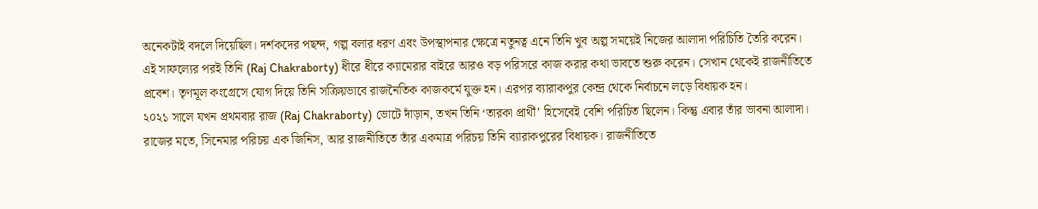অনেকটাই বদলে দিয়েছিল। দর্শকদের পছন্দ, গল্প বলার ধরণ এবং উপস্থাপনার ক্ষেত্রে নতুনত্ব এনে তিনি খুব অল্প সময়েই নিজের আলাদা পরিচিতি তৈরি করেন।
এই সাফল্যের পরই তিনি (Raj Chakraborty) ধীরে ধীরে ক্যামেরার বাইরে আরও বড় পরিসরে কাজ করার কথা ভাবতে শুরু করেন। সেখান থেকেই রাজনীতিতে প্রবেশ। তৃণমূল কংগ্রেসে যোগ দিয়ে তিনি সক্রিয়ভাবে রাজনৈতিক কাজকর্মে যুক্ত হন। এরপর ব্যারাকপুর কেন্দ্র থেকে নির্বাচনে লড়ে বিধায়ক হন।
২০২১ সালে যখন প্রথমবার রাজ (Raj Chakraborty) ভোটে দাঁড়ান, তখন তিনি ‘তারকা প্রার্থী’ হিসেবেই বেশি পরিচিত ছিলেন। কিন্তু এবার তাঁর ভাবনা আলাদা। রাজের মতে, সিনেমার পরিচয় এক জিনিস, আর রাজনীতিতে তাঁর একমাত্র পরিচয় তিনি ব্যারাকপুরের বিধায়ক। রাজনীতিতে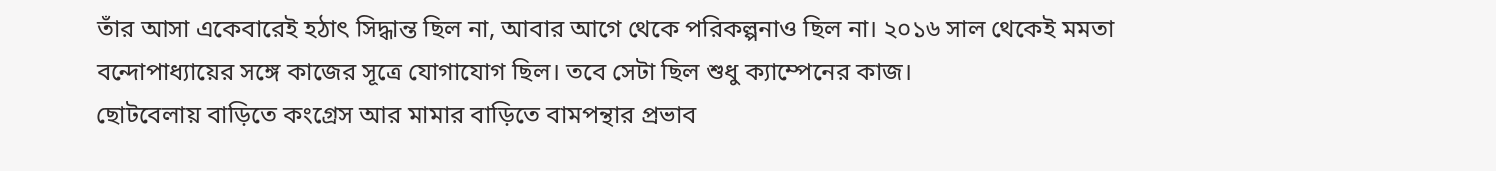তাঁর আসা একেবারেই হঠাৎ সিদ্ধান্ত ছিল না, আবার আগে থেকে পরিকল্পনাও ছিল না। ২০১৬ সাল থেকেই মমতা বন্দোপাধ্যায়ের সঙ্গে কাজের সূত্রে যোগাযোগ ছিল। তবে সেটা ছিল শুধু ক্যাম্পেনের কাজ।
ছোটবেলায় বাড়িতে কংগ্রেস আর মামার বাড়িতে বামপন্থার প্রভাব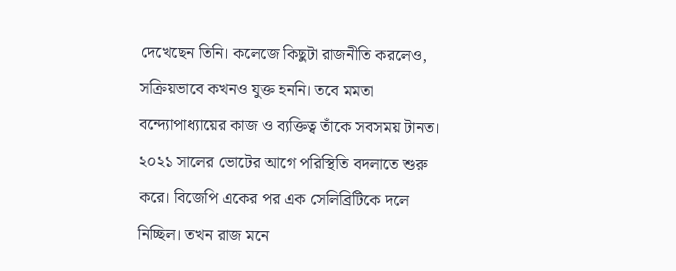দেখেছেন তিনি। কলেজে কিছুটা রাজনীতি করলেও, সক্রিয়ভাবে কখনও যুক্ত হননি। তবে মমতা বন্দ্যোপাধ্যায়ের কাজ ও ব্যক্তিত্ব তাঁকে সবসময় টানত। ২০২১ সালের ভোটের আগে পরিস্থিতি বদলাতে শুরু করে। বিজেপি একের পর এক সেলিব্রিটিকে দলে নিচ্ছিল। তখন রাজ মনে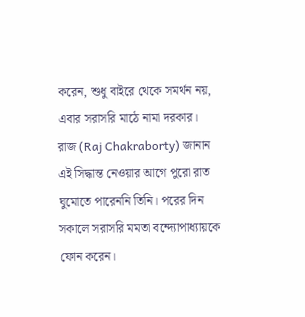করেন, শুধু বাইরে থেকে সমর্থন নয়, এবার সরাসরি মাঠে নামা দরকার।
রাজ (Raj Chakraborty) জানান এই সিদ্ধান্ত নেওয়ার আগে পুরো রাত ঘুমোতে পারেননি তিনি। পরের দিন সকালে সরাসরি মমতা বন্দ্যোপাধ্যায়কে ফোন করেন।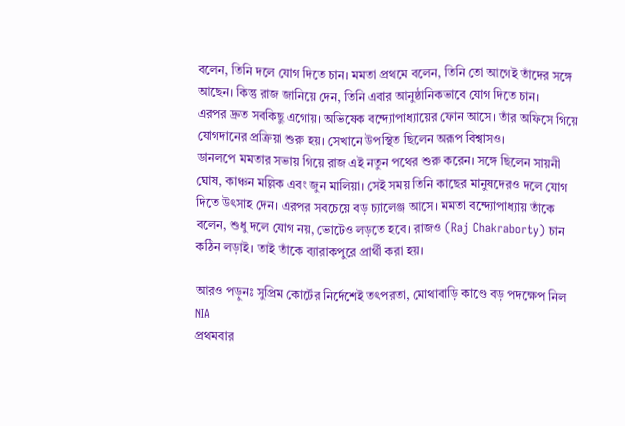বলেন, তিনি দলে যোগ দিতে চান। মমতা প্রথমে বলেন, তিনি তো আগেই তাঁদের সঙ্গে আছেন। কিন্তু রাজ জানিয়ে দেন, তিনি এবার আনুষ্ঠানিকভাবে যোগ দিতে চান।
এরপর দ্রুত সবকিছু এগোয়। অভিষেক বন্দ্যোপাধ্যায়ের ফোন আসে। তাঁর অফিসে গিয়ে যোগদানের প্রক্রিয়া শুরু হয়। সেখানে উপস্থিত ছিলেন অরূপ বিশ্বাসও।
ডানলপে মমতার সভায় গিয়ে রাজ এই নতুন পথের শুরু করেন। সঙ্গে ছিলেন সায়নী ঘোষ, কাঞ্চন মল্লিক এবং জুন মালিয়া। সেই সময় তিনি কাছের মানুষদেরও দলে যোগ দিতে উৎসাহ দেন। এরপর সবচেয়ে বড় চ্যালেঞ্জ আসে। মমতা বন্দ্যোপাধ্যায় তাঁকে বলেন, শুধু দলে যোগ নয়, ভোটেও লড়তে হবে। রাজও (Raj Chakraborty) চান কঠিন লড়াই। তাই তাঁকে ব্যারাকপুরে প্রার্থী করা হয়।

আরও পড়ুনঃ সুপ্রিম কোর্টের নির্দেশেই তৎপরতা, মোথাবাড়ি কাণ্ডে বড় পদক্ষেপ নিল NIA
প্রথমবার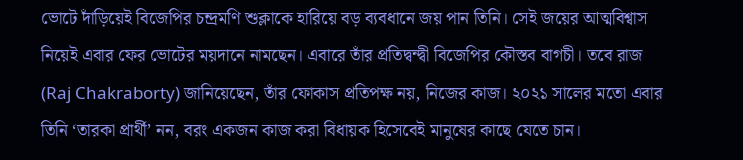ভোটে দাঁড়িয়েই বিজেপির চন্দ্রমণি শুক্লাকে হারিয়ে বড় ব্যবধানে জয় পান তিনি। সেই জয়ের আত্মবিশ্বাস নিয়েই এবার ফের ভোটের ময়দানে নামছেন। এবারে তাঁর প্রতিদ্বন্দ্বী বিজেপির কৌস্তব বাগচী। তবে রাজ (Raj Chakraborty) জানিয়েছেন, তাঁর ফোকাস প্রতিপক্ষ নয়, নিজের কাজ। ২০২১ সালের মতো এবার তিনি ‘তারকা প্রার্থী’ নন, বরং একজন কাজ করা বিধায়ক হিসেবেই মানুষের কাছে যেতে চান।